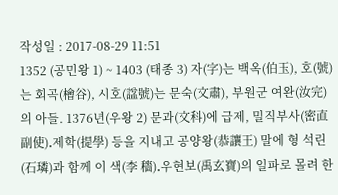작성일 : 2017-08-29 11:51
1352 (공민왕 1) ~ 1403 (태종 3) 자(字)는 백옥(伯玉), 호(號)는 회곡(檜谷), 시호(諡號)는 문숙(文肅), 부원군 여완(汝完)의 아들. 1376년(우왕 2) 문과(文科)에 급제, 밀직부사(密直副使)․제학(提學) 등을 지내고 공양왕(恭讓王) 말에 형 석린(石璘)과 함께 이 색(李 穡)․우현보(禹玄寶)의 일파로 몰려 한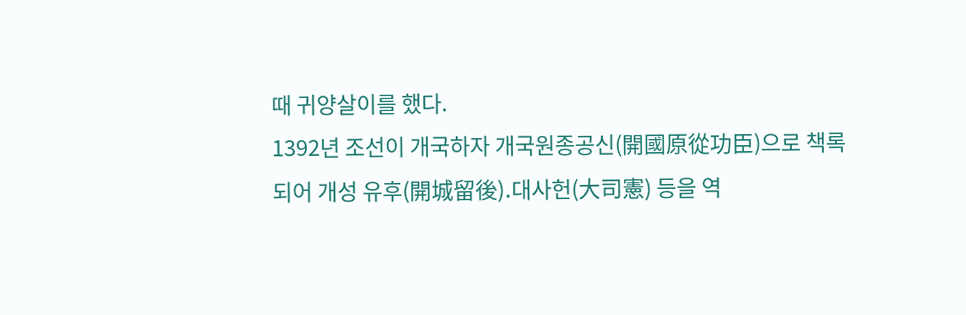때 귀양살이를 했다.
1392년 조선이 개국하자 개국원종공신(開國原從功臣)으로 책록되어 개성 유후(開城留後)․대사헌(大司憲) 등을 역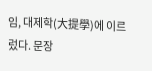임, 대제학(大提學)에 이르렀다. 문장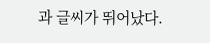과 글씨가 뛰어났다.